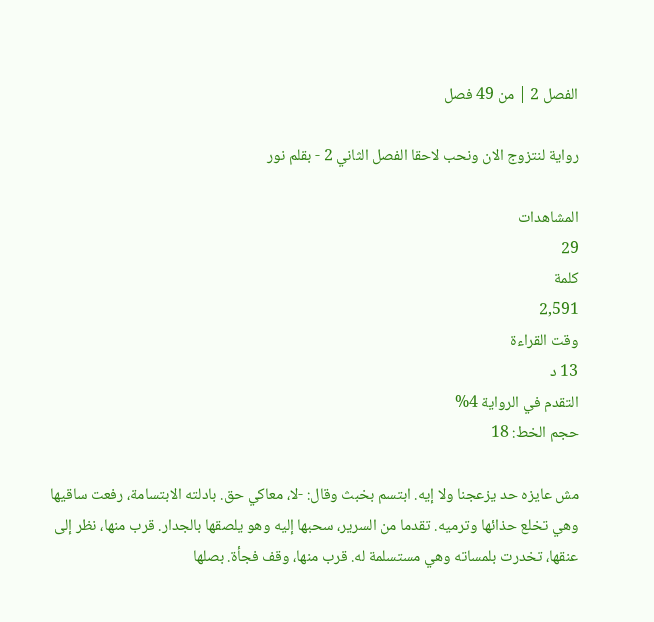الفصل 2 | من 49 فصل

رواية لنتزوج الان ونحب لاحقا الفصل الثاني 2 - بقلم نور

المشاهدات
29
كلمة
2,591
وقت القراءة
13 د
التقدم في الرواية 4%
حجم الخط: 18

مش عايزه حد يزعجنا ولا إيه. ابتسم بخبث وقال: -لا، معاكي حق. بادلته الابتسامة، رفعت ساقيها وهي تخلع حذائها وترميه. تقدما من السرير، سحبها إليه وهو يلصقها بالجدار. قرب منها، نظر إلى عنقها، تخدرت بلمساته وهي مستسلمة له. قرب منها، وقف فجأة. بصلها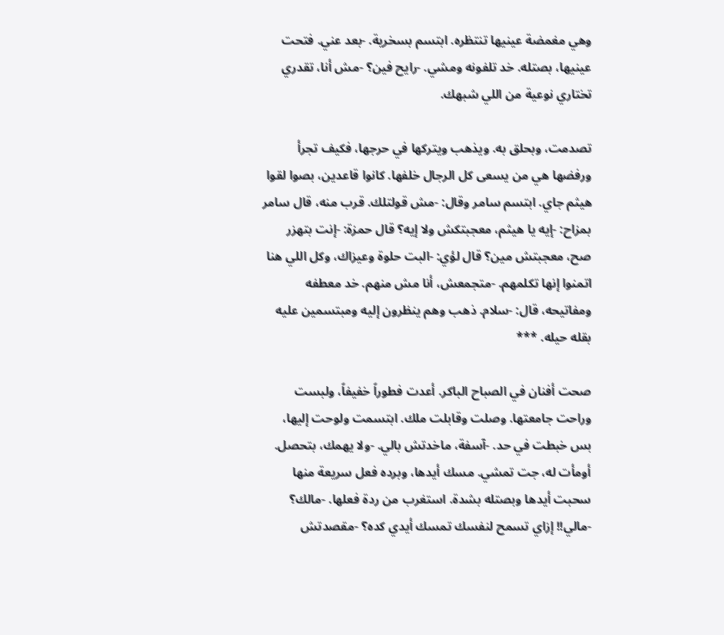وهي مغمضة عينيها تنتظره. ابتسم بسخرية. -بعد عني. فتحت عينيها، بصتله. خد تلفونه ومشي. -رايح فين؟ -مش أنا، تقدري تختاري نوعية من اللي شبهك.

تصدمت، وبحلق به. ويذهب ويتركها في حرجها، فكيف تجرأ ورفضها هي من يسعى كل الرجال خلفها. كانوا قاعدين، بصوا لقوا هيثم جاي. ابتسم سامر وقال: -مش قولتلك. قرب منه، قال سامر بمزاح: -إيه يا هيثم، معجبتكش ولا إيه؟ قال حمزة: -إنت بتهزر صح، معجبتش مين؟ قال لؤي: -البت حلوة وعيزاك، وكل اللي هنا اتمنوا إنها تكلمهم. -متجمعش، أنا مش منهم. خد معطفه ومفاتيحه، قال: -سلام. ذهب وهم ينظرون إليه ومبتسمين عليه بقله حيله. ***

صحت أفنان في الصباح الباكر. أعدت فطوراً خفيفاً، ولبست وراحت جامعتها. وصلت وقابلت ملك. ابتسمت ولوحت إليها، بس خبطت في حد. -آسفة، ماخدتش بالي. -ولا يهمك، بتحصل. أومأت له، جت تمشي. مسك أيدها، وبرده فعل سريعة منها سحبت أيدها وبصتله بشدة. استغرب من ردة فعلها. -مالك؟ -مالي!! إزاي تسمح لنفسك تمسك أيدي كده؟ -مقصدتش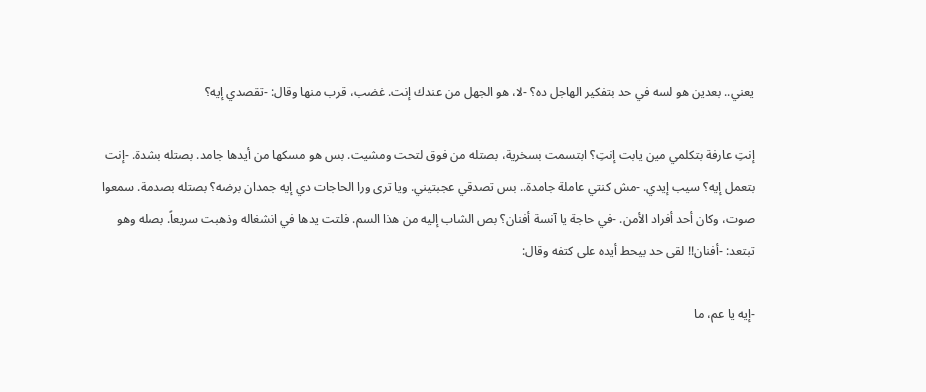يعني.. بعدين هو لسه في حد بتفكير الهاجل ده؟ -لا، هو الجهل من عندك إنت. غضب، قرب منها وقال: -تقصدي إيه؟

إنتِ عارفة بتكلمي مين يابت إنتِ؟ ابتسمت بسخرية، بصتله من فوق لتحت ومشيت. بس هو مسكها من أيدها جامد. بصتله بشدة. -إنت بتعمل إيه؟ سيب إيدي. -مش كنتي عاملة جامدة.. بس تصدقي عجبتيني. ويا ترى ورا الحاجات دي إيه جمدان برضه؟ بصتله بصدمة. سمعوا صوت، وكان أحد أفراد الأمن. -في حاجة يا آنسة أفنان؟ بص الشاب إليه من هذا السم. فلتت يدها في انشغاله وذهبت سريعاً. بصله وهو تبتعد: -أفنان!! لقى حد بيحط أيده على كتفه وقال:

-إيه يا عم، ما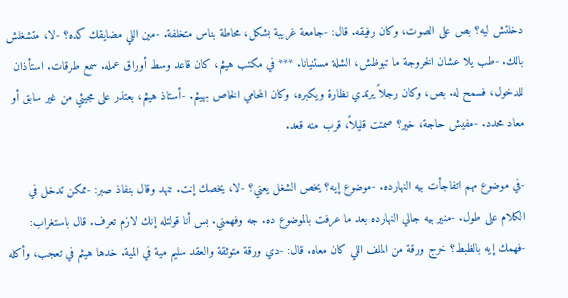دخلتش ليه؟ بص على الصوت، وكان رفيقه. قال: -جامعة غريبة بشكل، محاطة بناس متخلفة. -مين اللي مضايقك كده؟ -لا، متشغلش بالك. -طب يلا عشان الخروجة ما تبوظش، الشلة مستنيانا. *** في مكتب هيثم، كان قاعد وسط أوراق عمله. سمع طرقات. استأذان للدخول، فسمح له. بص، وكان رجلاً يرتدي نظارة ويكبره، وكان المحامي الخاص بهيثم. -أستاذ هيثم، بعتذر على مجيئي من غير سابق أو معاد محدد. -مفيش حاجة، خير؟ صمتت قليلاً، قرب منه قعد.

-في موضوع مهم اتفاجأت بيه النهارده. -موضوع إيه؟ يخص الشغل يعني؟ -لا، يخصك إنت. تنهد وقال بنفاذ صبر: -ممكن تدخل في الكلام على طول. -منير بيه جالي النهارده بعد ما عرفت بالموضوع ده. جه وفهمني. بس أنا قولتله إنك لازم تعرف. قال باستغراب: -فهمك إيه بالظبط؟ خرج ورقة من الملف اللي كان معاه. قال: -دي ورقة متوثقة والعقد سليم مية في المية. خدها هيثم في تعجب، وأكله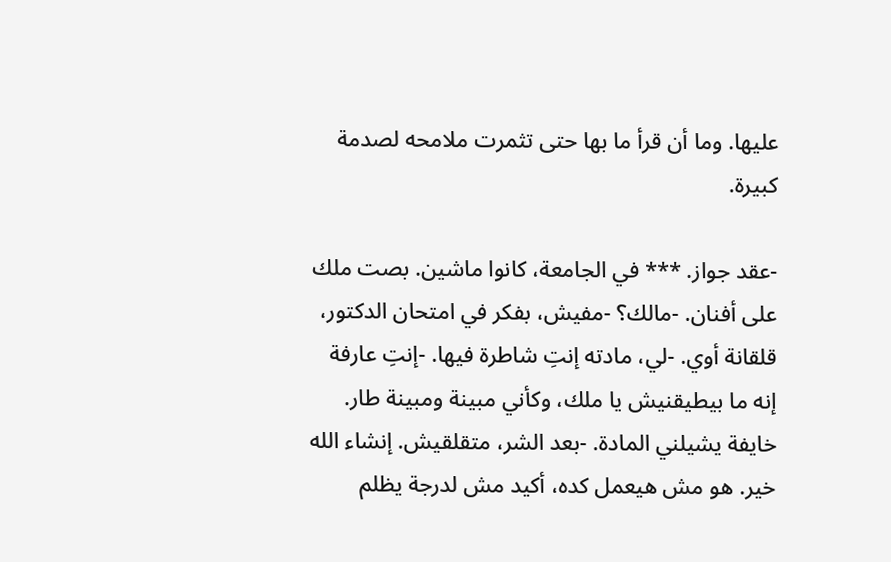عليها. وما أن قرأ ما بها حتى تثمرت ملامحه لصدمة كبيرة.

-عقد جواز. *** في الجامعة، كانوا ماشين. بصت ملك على أفنان. -مالك؟ -مفيش، بفكر في امتحان الدكتور، قلقانة أوي. -لي، مادته إنتِ شاطرة فيها. -إنتِ عارفة إنه ما بيطيقنيش يا ملك، وكأني مبينة ومبينة طار. خايفة يشيلني المادة. -بعد الشر، متقلقيش. إنشاء الله خير. هو مش هيعمل كده، أكيد مش لدرجة يظلم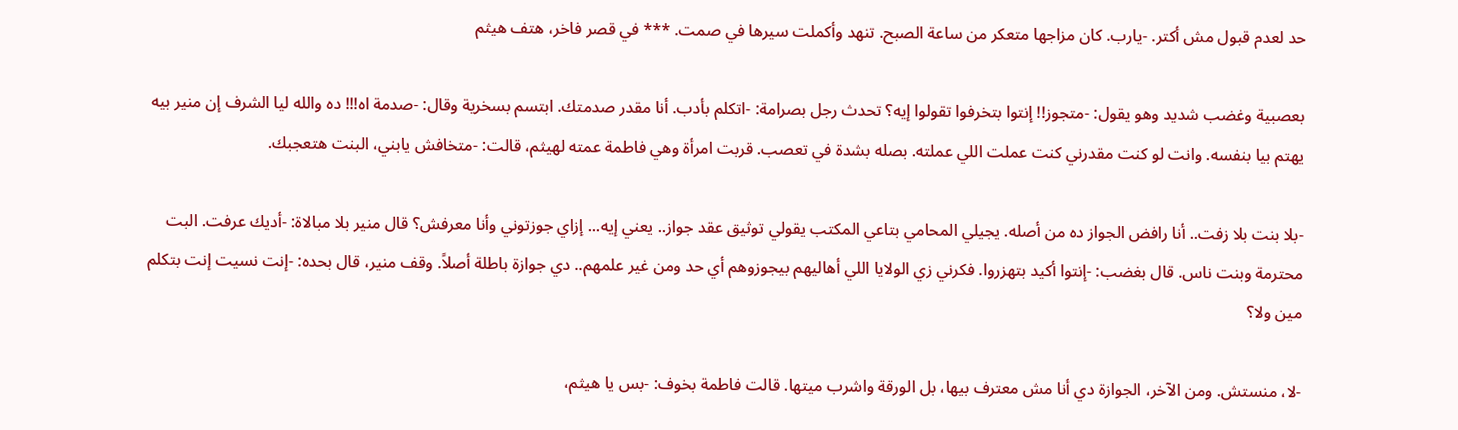حد لعدم قبول مش أكتر. -يارب. كان مزاجها متعكر من ساعة الصبح. تنهد وأكملت سيرها في صمت. *** في قصر فاخر، هتف هيثم

بعصبية وغضب شديد وهو يقول: -متجوز!! إنتوا بتخرفوا تقولوا إيه؟ تحدث رجل بصرامة: -اتكلم بأدب. أنا مقدر صدمتك. ابتسم بسخرية وقال: -صدمة اه!!! ده والله ليا الشرف إن منير بيه يهتم بيا بنفسه. وانت لو كنت مقدرني كنت عملت اللي عملته. بصله بشدة في تعصب. قربت امرأة وهي فاطمة عمته لهيثم، قالت: -متخافش يابني، البنت هتعجبك.

-بلا بنت بلا زفت.. أنا رافض الجواز ده من أصله. يجيلي المحامي بتاعي المكتب يقولي توثيق عقد جواز.. يعني إيه... إزاي جوزتوني وأنا معرفش؟ قال منير بلا مبالاة: -أديك عرفت. البت محترمة وبنت ناس. قال بغضب: -إنتوا أكيد بتهزروا. فكرني زي الولايا اللي أهاليهم بيجوزوهم أي حد ومن غير علمهم.. دي جوازة باطلة أصلاً. وقف منير، قال بحده: -إنت نسيت إنت بتكلم مين ولا؟

-لا، منستش. ومن الآخر، الجوازة دي أنا مش معترف بيها، بل الورقة واشرب ميتها. قالت فاطمة بخوف: -بس يا هيثم،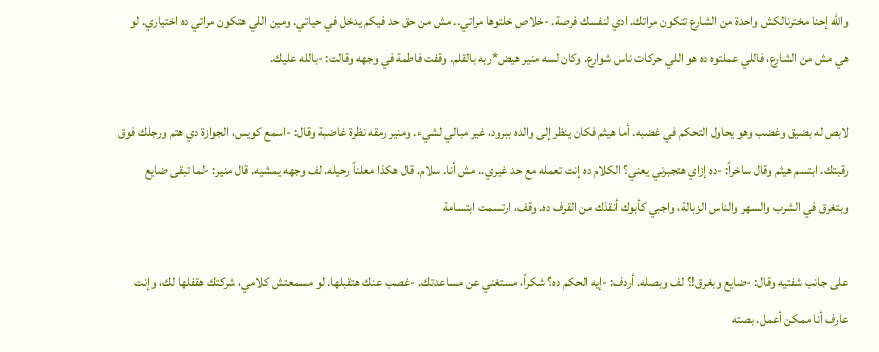والله إحنا مخترنالكش واحدة من الشارع تتكون مراتك. ادي لنفسك فرصة. -خلاص خلتوها مراتي.. مش من حق حد فيكم يدخل في حياتي. ومين اللي هتكون مراتي ده اختياري. لو هي مش من الشارع، فاللي عملتوه ده هو اللي حركات ناس شوارع. وكان لسه منير هيض*ربه بالقلم. وقفت فاطمة في وجهه وقالت: -بالله عليك.

لابص له بضيق وغضب وهو يحاول التحكم في غضبه. أما هيثم فكان ينظر إلى والده ببرود، غير مبالي لشيء. ومنير رمقه نظرة غاضبة وقال: -اسمع كويس، الجوازة دي هتم ورجلك فوق رقبتك. ابتسم هيثم وقال ساخراً: -ده إزاي هتجبرني يعني؟ الكلام ده إنت تعمله مع حد غيري.. مش أنا. سلام. قال هكذا معلناً رحيله. لف وجهه يمشيه. قال منير: -لما تبقى ضايع وبتغرق في الشرب والسهر والناس الزبالة، واجبي كأبوك أنقذك من القرف ده. وقف، ارتسمت ابتسامة

على جانب شفتيه وقال: -ضايع وبغرق!؟ لف وبصله. أردف: -إيه الحكم ده؟ شكراً، مستغني عن مساعدتك. -غصب عنك هتقبلها. لو مسمعتش كلامي، شركتك هقفلها لك، وإنت عارف أنا ممكن أعمل. بصته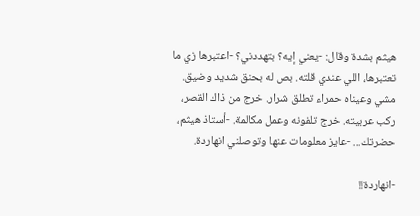هيثم بشدة وقال: -يعني إيه؟ بتهددني؟ -اعتبرها زي ما تعتبرها، اللي عندي قلته. بص له بحنق شديد وضيق. مشي وعيناه حمراء تطلق شرار. خرج من ذاك القصر، ركب عربيته. خرج تلفونه وعمل مكالمة. -أستاذ هيثم، حضرتك... -عايز معلومات عنها وتوصلني انهاردة.

-انهاردة!!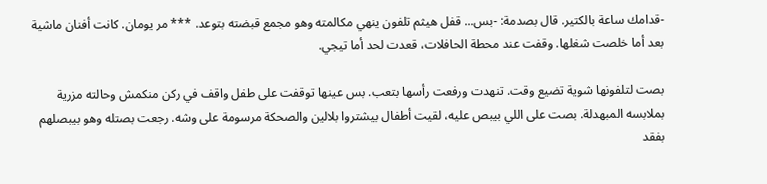-قدامك ساعة بالكتير. قال بصدمة: -بس... قفل هيثم تلفون ينهي مكالمته وهو مجمع قبضته بتوعد. *** مر يومان. كانت أفنان ماشية بعد أما خلصت شغلها. وقفت عند محطة الحافلات، قعدت لحد أما تيجي.

بصت لتلفونها شوية تضيع وقت. تنهدت ورفعت رأسها بتعب. بس عينها توقفت على طفل واقف في ركن منكمش وحالته مزرية بملابسه المبهدلة. بصت على اللي بيبص عليه، لقيت أطفال بيشتروا بلالين والصحكة مرسومة على وشه. رجعت بصتله وهو بيبصلهم بفقد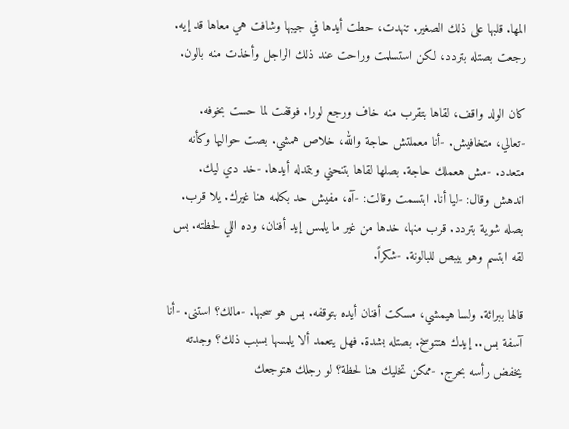المها. قلبها على ذلك الصغير. تنهدت، حطت أيدها في جيبها وشافت هي معاها قد إيه. رجعت بصتله بتردد، لكن استسلمت وراحت عند ذلك الراجل وأخذت منه بالون.

كان الولد واقف، لقاها بتقرب منه خاف ورجع لورا. فوقفت لما حست بخوفه. -تعالي، متخافيش. -أنا معملتش حاجة والله، خلاص همشي. بصت حواليها وكأنه متعدد. -مش هعملك حاجة. بصلها لقاها بتنحني وبتمدله أيدها. -خد دي ليك. اندهش وقال: -ليا أنا. ابتسمت وقالت: -آه، مفيش حد بكلمه هنا غيرك. يلا قرب. بصله شوية بتردد. قرب منها، خدها من غير ما يلمس إيد أفنان، وده اللي لحظته. بس لقه ابتسم وهو بيبص للبالونة. -شكراً.

قالها ببرائة. ولسا هيمشي، مسكت أفنان أيده بتوقفه. بس هو سحبها. -مالك؟ استنى. -أنا آسفة بس.. إيدك هتتوسخ. بصتله بشدة. فهل يتعمد ألا يلمسها بسبب ذلك؟ وجدته يخفض رأسه بحرج. -ممكن تخليك هنا لحظة؟ لو رجلك هتوجعك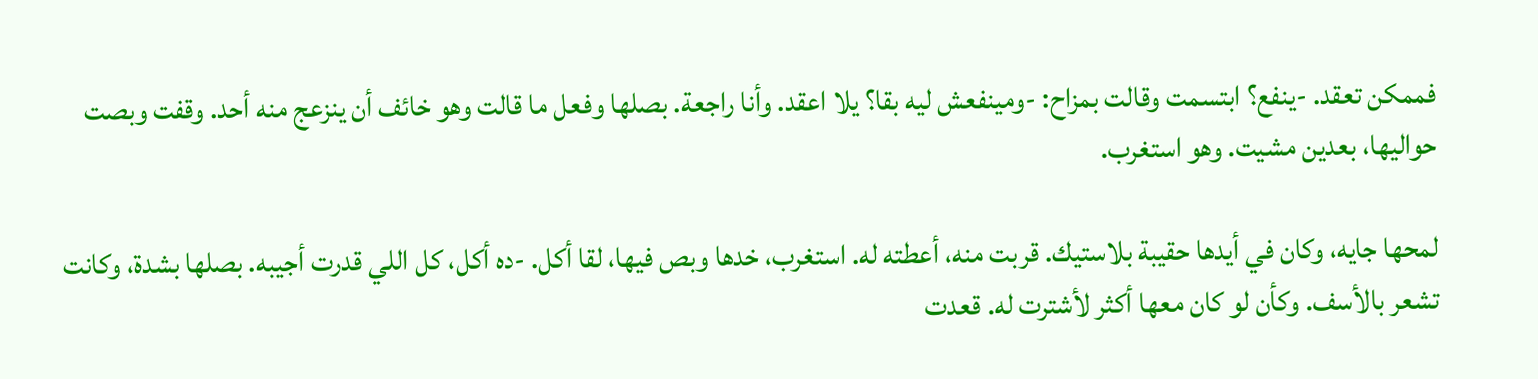فممكن تعقد. -ينفع؟ ابتسمت وقالت بمزاح: -ومينفعش ليه بقا؟ يلا اعقد. وأنا راجعة. بصلها وفعل ما قالت وهو خائف أن ينزعج منه أحد. وقفت وبصت حواليها، بعدين مشيت. وهو استغرب.

لمحها جايه، وكان في أيدها حقيبة بلاستيك. قربت منه، أعطته له. استغرب، خدها وبص فيها، لقا أكل. -ده أكل، كل اللي قدرت أجيبه. بصلها بشدة، وكانت تشعر بالأسف. وكأن لو كان معها أكثر لأشترت له. قعدت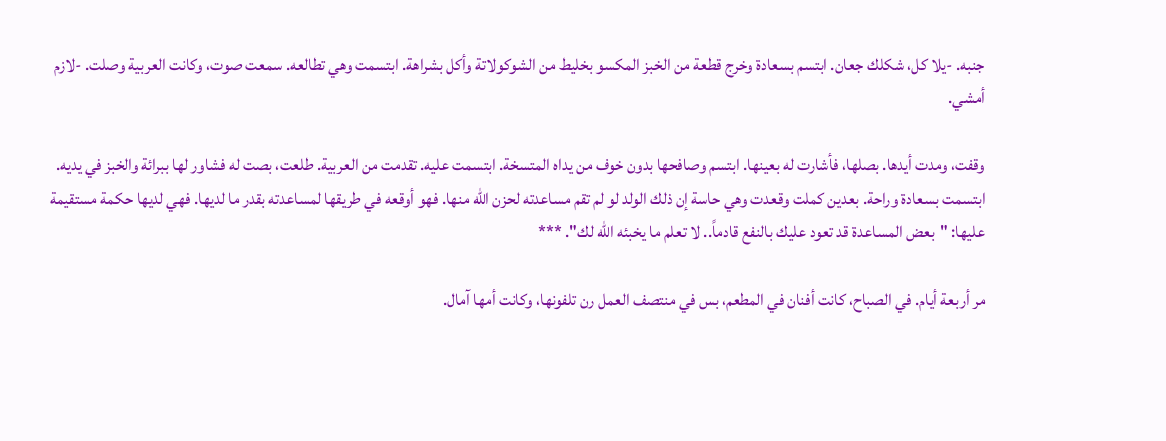جنبه. -يلا كل، شكلك جعان. ابتسم بسعادة وخرج قطعة من الخبز المكسو بخليط من الشوكولاتة وأكل بشراهة. ابتسمت وهي تطالعه. سمعت صوت، وكانت العربية وصلت. -لازم أمشي.

وقفت، ومدت أيدها. بصلها، فأشارت له بعينها. ابتسم وصافحها بدون خوف من يداه المتسخة. ابتسمت عليه. تقدمت من العربية. طلعت، بصت له فشاور لها ببرائة والخبز في يديه. ابتسمت بسعادة وراحة. بعدين كملت وقعدت وهي حاسة إن ذلك الولد لو لم تقم مساعدته لحزن الله منها. فهو أوقعه في طريقها لمساعدته بقدر ما لديها. فهي لديها حكمة مستقيمة عليها: "بعض المساعدة قد تعود عليك بالنفع قادماً.. لا تعلم ما يخبئه الله لك". ***

مر أربعة أيام. في الصباح، كانت أفنان في المطعم، بس في منتصف العمل رن تلفونها، وكانت أمها آمال.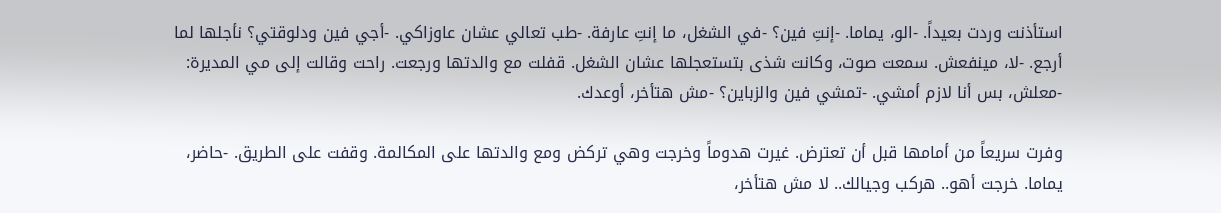استأذنت وردت بعيداً. -الو، يماما. -إنتِ فين؟ -في الشغل، ما إنتِ عارفة. -طب تعالي عشان عاوزاكي. -أجي فين ودلوقتي؟ نأجلها لما أرجع. -لا، مينفعش. سمعت صوت، وكانت شذى بتستعجلها عشان الشغل. قفلت مع والدتها ورجعت. راحت وقالت إلى مي المديرة: -معلش، بس أنا لازم أمشي. -تمشي فين والزباين؟ -مش هتأخر، أوعدك.

وفرت سريعاً من أمامها قبل أن تعترض. غيرت هدوماً وخرجت وهي تركض ومع والدتها على المكالمة. وقفت على الطريق. -حاضر، يماما. خرجت أهو.. هركب وجيالك.. لا مش هتأخر،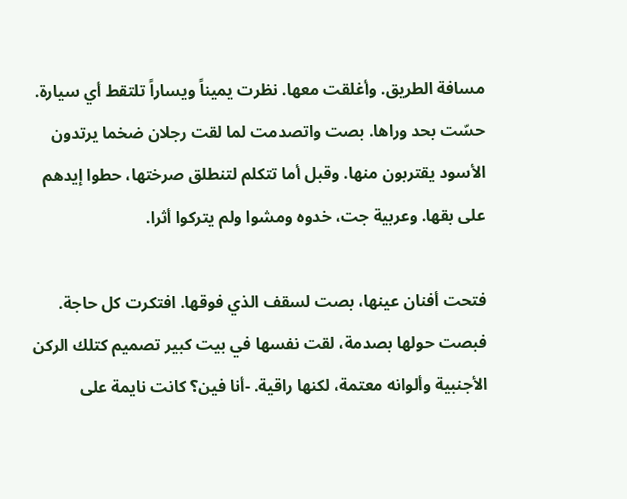مسافة الطريق. وأغلقت معها. نظرت يميناً ويساراً تلتقط أي سيارة. حسّت بحد وراها. بصت واتصدمت لما لقت رجلان ضخما يرتدون الأسود يقتربون منها. وقبل أما تتكلم لتنطلق صرختها، حطوا إيدهم على بقها. وعربية جت، خدوه ومشوا ولم يتركوا أثرا.

فتحت أفنان عينها، بصت لسقف الذي فوقها. افتكرت كل حاجة. فبصت حولها بصدمة، لقت نفسها في بيت كبير تصميم كتلك الركن الأجنبية وألوانه معتمة، لكنها راقية. -أنا فين؟ كانت نايمة على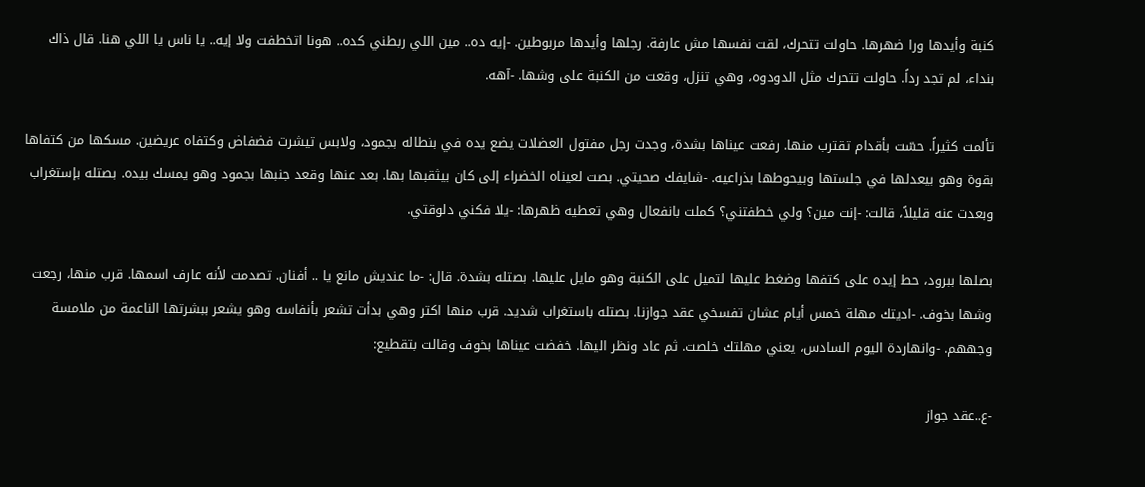كنبة وأيدها ورا ضهرها. حاولت تتحرك، لقت نفسها مش عارفة. رجلها وأيدها مربوطين. -إيه ده.. مين اللي ربطني كده.. هونا اتخطفت ولا إيه.. يا ناس يا اللي هنا. قال ذاك بنداء، لم تجد رداً. حاولت تتحرك مثل الدودوه، وهي تنزل، وقعت من الكنبة على وشها. -آهه.

تألمت كثيراً. حسّت بأقدام تقترب منها. رفعت عيناها بشدة، وجدت رجل مفتول العضلات يضع يده في بنطاله بجمود، ولابس تيشرت فضفاض وكتفاه عريضين. مسكها من كتفاها بقوة وهو بيعدلها في جلستها وبيحوطها بذراعيه. -شايفك صحيتي. بصت لعيناه الخضراء إلى كان بيثقبها بها. بعد عنها وقعد جنبها بجمود وهو يمسك بيده. بصتله بإستغراب وبعدت عنه قليلاً، قالت: -إنت مين؟ ولي خطفتني؟ كملت بانفعال وهي تعطيه ظهرها: -يلا فكني دلوقتي.

بصلها ببرود، حط إيده على كتفها وضغط عليها لتميل على الكنبة وهو مايل عليها. بصتله بشدة. قال: -ما عنديش مانع يا .. أفنان. تصدمت لأنه عارف اسمها. قرب منها، رجعت وشها بخوف. -اديتك مهلة خمس أيام عشان تفسخي عقد جوازنا. بصتله باستغراب شديد. قرب منها اكتر وهي بدأت تشعر بأنفاسه وهو يشعر ببشرتها الناعمة من ملامسة وجههم. -وانهاردة اليوم السادس، يعني مهلتك خلصت. ثم عاد ونظر اليها. خفضت عيناها بخوف وقالت بتقطيع:

-ع..عقد جواز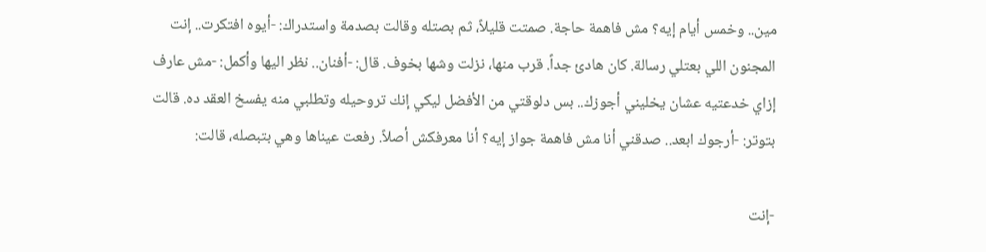مين.. وخمس أيام إيه؟ مش فاهمة حاجة. صمتت قليلاً، ثم بصتله وقالت بصدمة واستدراك: -أيوه افتكرت.. إنت المجنون اللي بعتلي رسالة. كان هادئ جداً. قرب منها، نزلت وشها بخوف. قال: -أفنان.. نظر اليها وأكمل: -مش عارف إزاي خدعتيه عشان يخليني أجوزك.. بس دلوقتي من الأفضل ليكي إنك تروحيله وتطلبي منه يفسخ العقد ده. قالت بتوتر: -أرجوك ابعد.. صدقني أنا مش فاهمة جواز إيه؟ أنا معرفكش أصلاً. رفعت عيناها وهي بتبصله، قالت:

-إنت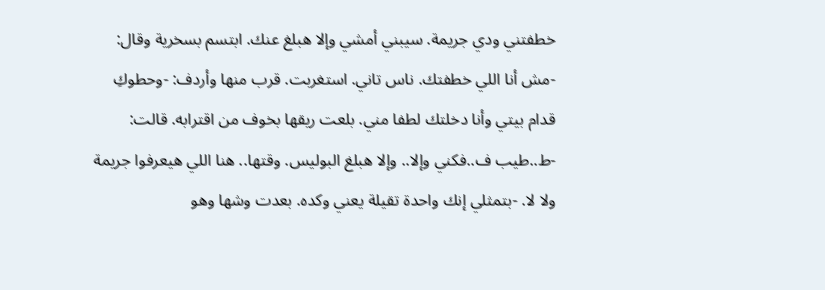خطفتني ودي جريمة. سيبني أمشي وإلا هبلغ عنك. ابتسم بسخرية وقال: -مش أنا اللي خطفتك. ناس تاني. استغربت. قرب منها وأردف: -وحطوكِ قدام بيتي وأنا دخلتك لطفا مني. بلعت ريقها بخوف من اقترابه. قالت: -ط..طيب ف..فكني وإلا.. وإلا هبلغ البوليس. وقتها.. هنا اللي هيعرفوا جريمة ولا لا. -بتمثلي إنك واحدة تقيلة يعني وكده. بعدت وشها وهو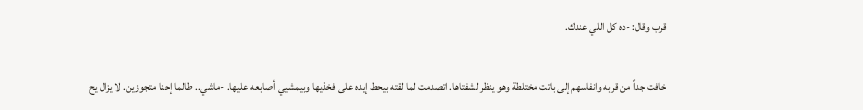قرب وقال: -ده كل اللي عندك.

خافت جداً من قربه وانفاسهم إلى باتت مختلطة وهو ينظر لشفتاها. اتصدمت لما لقته بيحط إيده على فخذيها وبيمشيي أصابعه عليها. -ماشي.. طالما إحنا متجوزين. لا يزال يح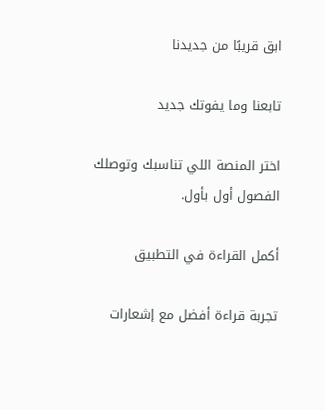ابق قريبًا من جديدنا

تابعنا وما يفوتك جديد

اختر المنصة اللي تناسبك وتوصلك الفصول أول بأول.

أكمل القراءة في التطبيق

تجربة قراءة أفضل مع إشعارات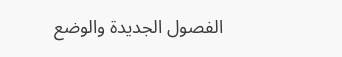الفصول الجديدة والوضع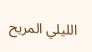الليلي المريح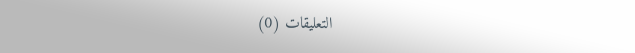التعليقات (0)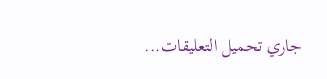جاري تحميل التعليقات...